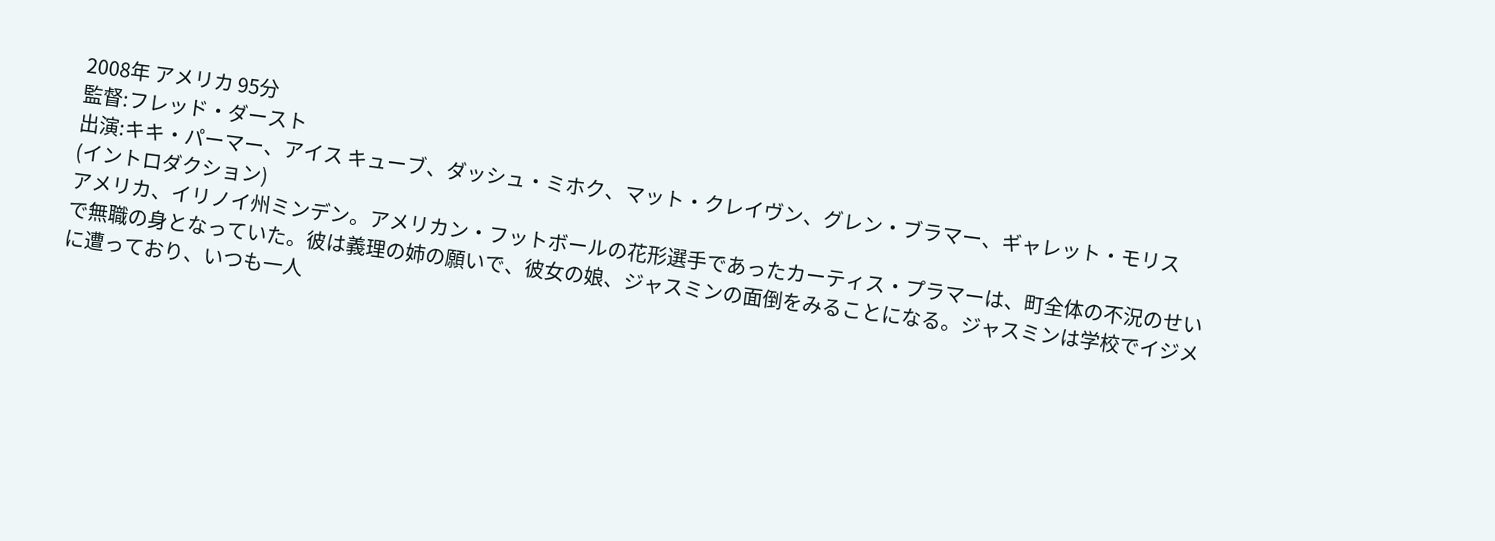2008年 アメリカ 95分
監督:フレッド・ダースト
出演:キキ・パーマー、アイス キューブ、ダッシュ・ミホク、マット・クレイヴン、グレン・ブラマー、ギャレット・モリス
(イントロダクション)
アメリカ、イリノイ州ミンデン。アメリカン・フットボールの花形選手であったカーティス・プラマーは、町全体の不況のせいで無職の身となっていた。彼は義理の姉の願いで、彼女の娘、ジャスミンの面倒をみることになる。ジャスミンは学校でイジメに遭っており、いつも一人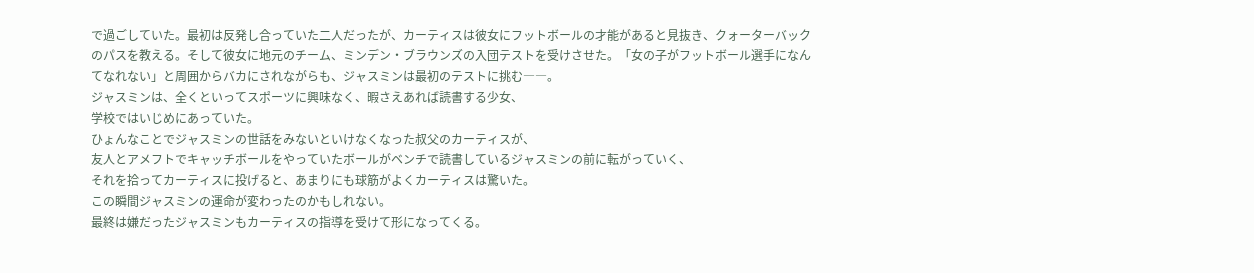で過ごしていた。最初は反発し合っていた二人だったが、カーティスは彼女にフットボールの才能があると見抜き、クォーターバックのパスを教える。そして彼女に地元のチーム、ミンデン・ブラウンズの入団テストを受けさせた。「女の子がフットボール選手になんてなれない」と周囲からバカにされながらも、ジャスミンは最初のテストに挑む――。
ジャスミンは、全くといってスポーツに興味なく、暇さえあれば読書する少女、
学校ではいじめにあっていた。
ひょんなことでジャスミンの世話をみないといけなくなった叔父のカーティスが、
友人とアメフトでキャッチボールをやっていたボールがベンチで読書しているジャスミンの前に転がっていく、
それを拾ってカーティスに投げると、あまりにも球筋がよくカーティスは驚いた。
この瞬間ジャスミンの運命が変わったのかもしれない。
最終は嫌だったジャスミンもカーティスの指導を受けて形になってくる。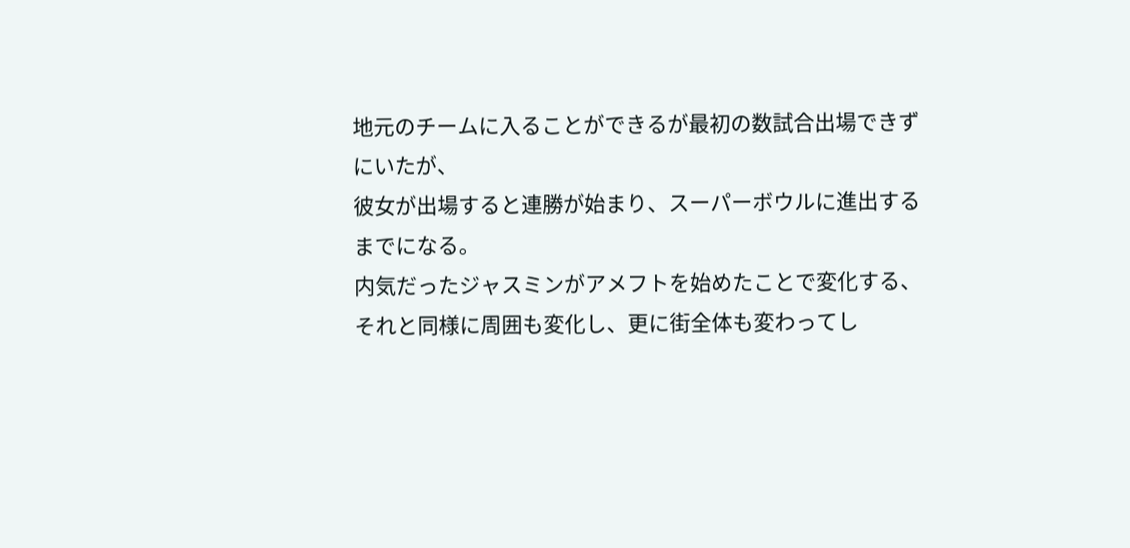地元のチームに入ることができるが最初の数試合出場できずにいたが、
彼女が出場すると連勝が始まり、スーパーボウルに進出するまでになる。
内気だったジャスミンがアメフトを始めたことで変化する、
それと同様に周囲も変化し、更に街全体も変わってし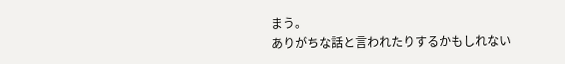まう。
ありがちな話と言われたりするかもしれない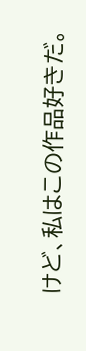けど、私はこの作品好きだ。